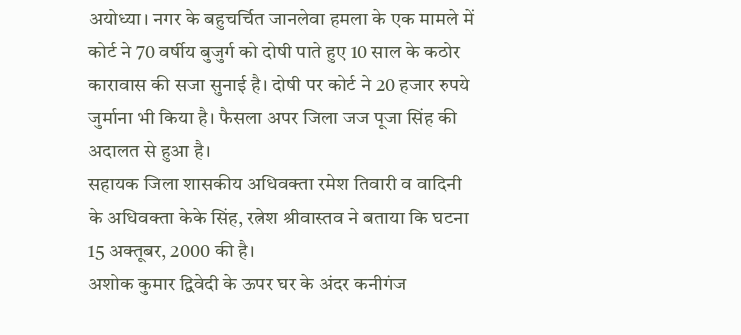अयोध्या। नगर के बहुचर्चित जानलेवा हमला के एक मामले में कोर्ट ने 70 वर्षीय बुजुर्ग को दोषी पाते हुए 10 साल के कठोर कारावास की सजा सुनाई है। दोषी पर कोर्ट ने 20 हजार रुपये जुर्माना भी किया है। फैसला अपर जिला जज पूजा सिंह की अदालत से हुआ है।
सहायक जिला शासकीय अधिवक्ता रमेश तिवारी व वादिनी के अधिवक्ता केके सिंह, रत्नेश श्रीवास्तव ने बताया कि घटना 15 अक्तूबर, 2000 की है।
अशोक कुमार द्विवेदी के ऊपर घर के अंदर कनीगंज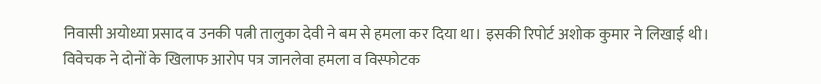निवासी अयोध्या प्रसाद व उनकी पत्नी तालुका देवी ने बम से हमला कर दिया था। इसकी रिपोर्ट अशोक कुमार ने लिखाई थी।
विवेचक ने दोनों के खिलाफ आरोप पत्र जानलेवा हमला व विस्फोटक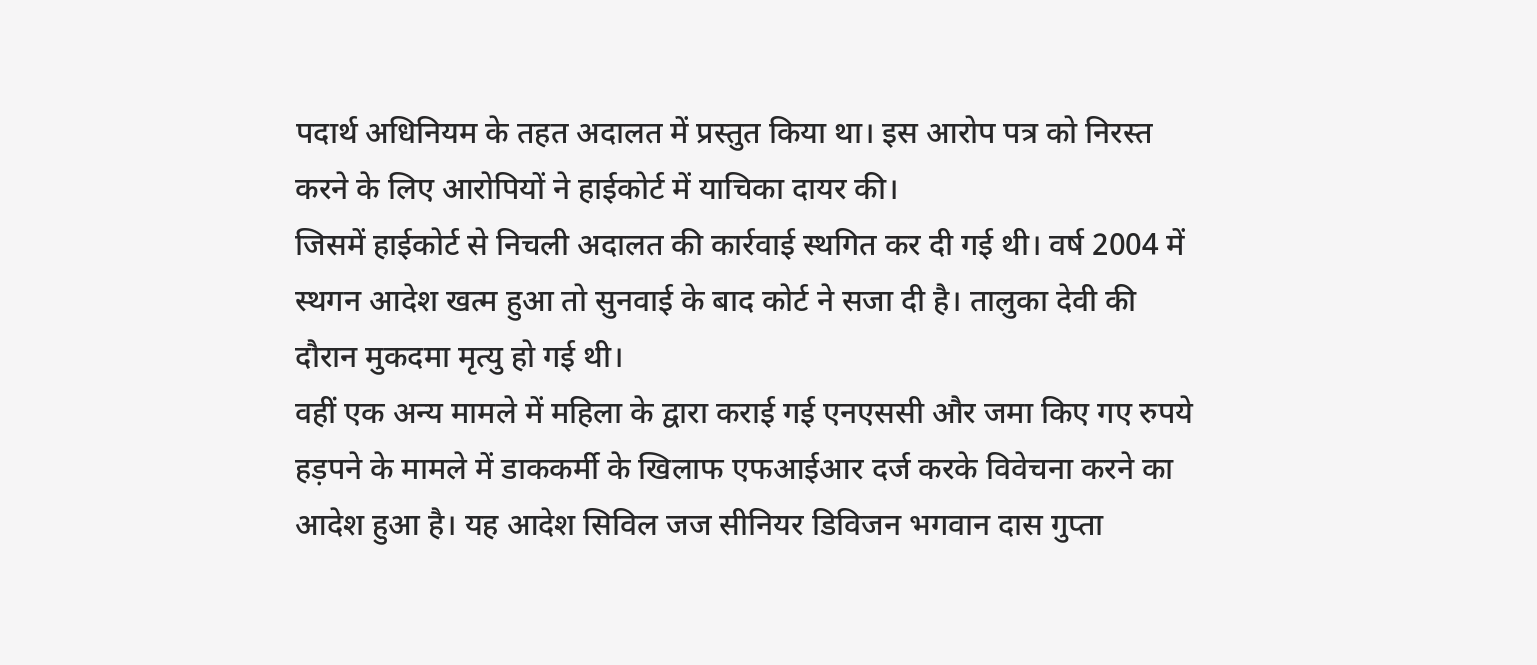पदार्थ अधिनियम के तहत अदालत में प्रस्तुत किया था। इस आरोप पत्र को निरस्त करने के लिए आरोपियों ने हाईकोर्ट में याचिका दायर की।
जिसमें हाईकोर्ट से निचली अदालत की कार्रवाई स्थगित कर दी गई थी। वर्ष 2004 में स्थगन आदेश खत्म हुआ तो सुनवाई के बाद कोर्ट ने सजा दी है। तालुका देवी की दौरान मुकदमा मृत्यु हो गई थी।
वहीं एक अन्य मामले में महिला के द्वारा कराई गई एनएससी और जमा किए गए रुपये हड़पने के मामले में डाककर्मी के खिलाफ एफआईआर दर्ज करके विवेचना करने का आदेश हुआ है। यह आदेश सिविल जज सीनियर डिविजन भगवान दास गुप्ता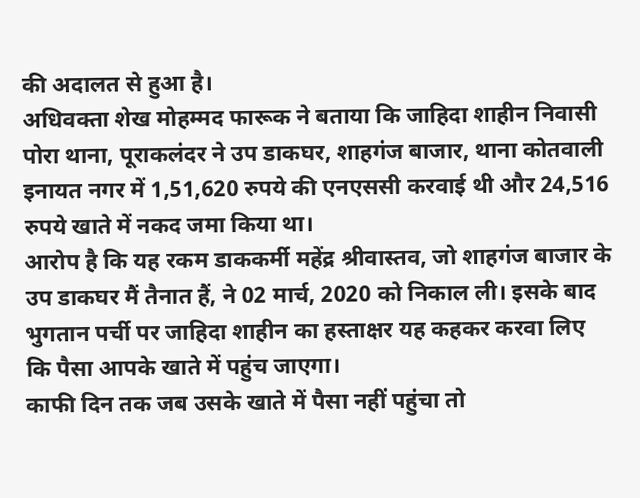की अदालत से हुआ है।
अधिवक्ता शेख मोहम्मद फारूक ने बताया कि जाहिदा शाहीन निवासी पोरा थाना, पूराकलंदर ने उप डाकघर, शाहगंज बाजार, थाना कोतवाली इनायत नगर में 1,51,620 रुपये की एनएससी करवाई थी और 24,516 रुपये खाते में नकद जमा किया था।
आरोप है कि यह रकम डाककर्मी महेंद्र श्रीवास्तव, जो शाहगंज बाजार के उप डाकघर मैं तैनात हैं, ने 02 मार्च, 2020 को निकाल ली। इसके बाद भुगतान पर्ची पर जाहिदा शाहीन का हस्ताक्षर यह कहकर करवा लिए कि पैसा आपके खाते में पहुंच जाएगा।
काफी दिन तक जब उसके खाते में पैसा नहीं पहुंचा तो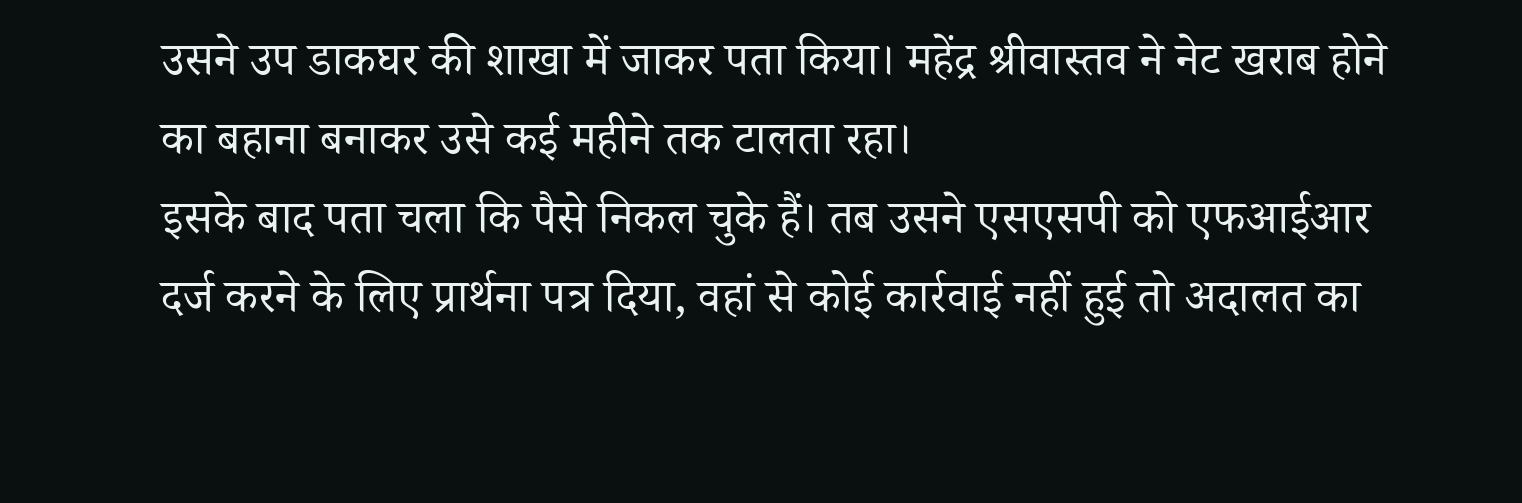उसने उप डाकघर की शाखा में जाकर पता किया। महेंद्र श्रीवास्तव ने नेट खराब होने का बहाना बनाकर उसे कई महीने तक टालता रहा।
इसके बाद पता चला कि पैसे निकल चुके हैं। तब उसने एसएसपी को एफआईआर दर्ज करने के लिए प्रार्थना पत्र दिया, वहां से कोई कार्रवाई नहीं हुई तो अदालत का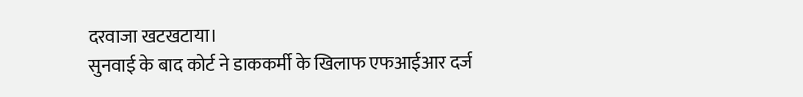दरवाजा खटखटाया।
सुनवाई के बाद कोर्ट ने डाककर्मी के खिलाफ एफआईआर दर्ज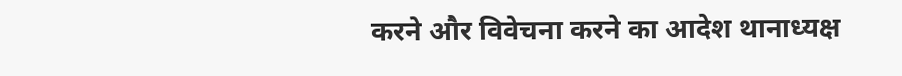करने और विवेचना करने का आदेश थानाध्यक्ष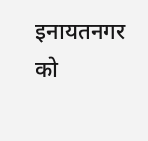इनायतनगर को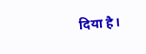दिया है।